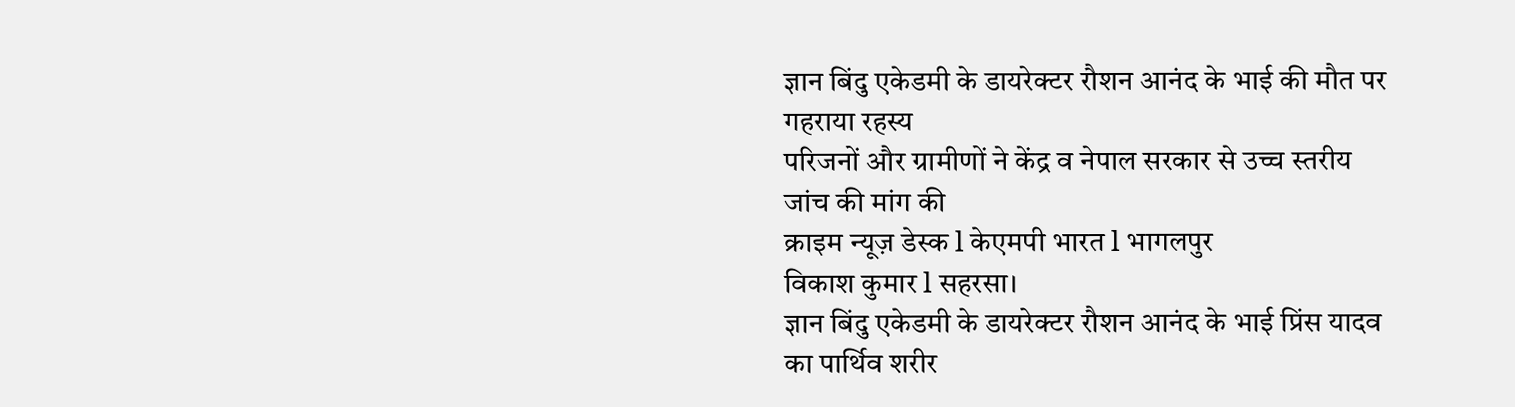ज्ञान बिंदु एकेडमी के डायरेक्टर रौशन आनंद के भाई की मौत पर गहराया रहस्य
परिजनों और ग्रामीणों ने केंद्र व नेपाल सरकार से उच्च स्तरीय जांच की मांग की
क्राइम न्यूज़ डेस्क l केएमपी भारत l भागलपुर
विकाश कुमार l सहरसा।
ज्ञान बिंदु एकेडमी के डायरेक्टर रौशन आनंद के भाई प्रिंस यादव का पार्थिव शरीर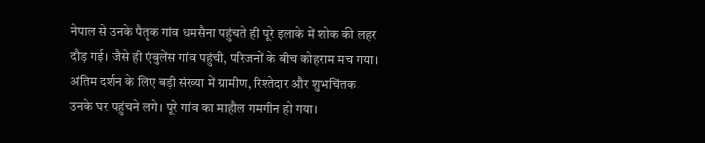नेपाल से उनके पैतृक गांव धमसैना पहुंचते ही पूरे इलाके में शोक की लहर दौड़ गई। जैसे ही एंबुलेंस गांव पहुंची, परिजनों के बीच कोहराम मच गया। अंतिम दर्शन के लिए बड़ी संख्या में ग्रामीण, रिश्तेदार और शुभचिंतक उनके घर पहुंचने लगे। पूरे गांव का माहौल गमगीन हो गया।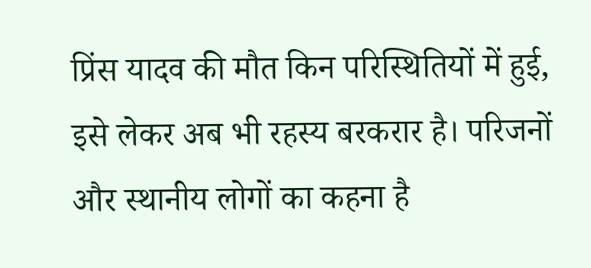प्रिंस यादव की मौत किन परिस्थितियों में हुई, इसे लेकर अब भी रहस्य बरकरार है। परिजनों और स्थानीय लोगों का कहना है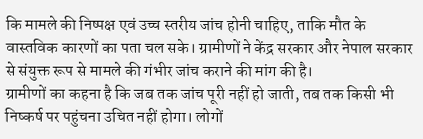कि मामले की निष्पक्ष एवं उच्च स्तरीय जांच होनी चाहिए, ताकि मौत के वास्तविक कारणों का पता चल सके। ग्रामीणों ने केंद्र सरकार और नेपाल सरकार से संयुक्त रूप से मामले की गंभीर जांच कराने की मांग की है।
ग्रामीणों का कहना है कि जब तक जांच पूरी नहीं हो जाती, तब तक किसी भी निष्कर्ष पर पहुंचना उचित नहीं होगा। लोगों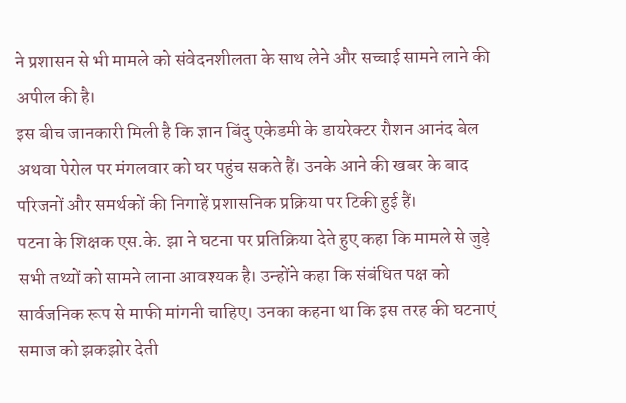ने प्रशासन से भी मामले को संवेदनशीलता के साथ लेने और सच्चाई सामने लाने की अपील की है।
इस बीच जानकारी मिली है कि ज्ञान बिंदु एकेडमी के डायरेक्टर रौशन आनंद बेल अथवा पेरोल पर मंगलवार को घर पहुंच सकते हैं। उनके आने की खबर के बाद परिजनों और समर्थकों की निगाहें प्रशासनिक प्रक्रिया पर टिकी हुई हैं।
पटना के शिक्षक एस.के. झा ने घटना पर प्रतिक्रिया देते हुए कहा कि मामले से जुड़े सभी तथ्यों को सामने लाना आवश्यक है। उन्होंने कहा कि संबंधित पक्ष को सार्वजनिक रूप से माफी मांगनी चाहिए। उनका कहना था कि इस तरह की घटनाएं समाज को झकझोर देती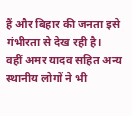हैं और बिहार की जनता इसे गंभीरता से देख रही है।
वहीं अमर यादव सहित अन्य स्थानीय लोगों ने भी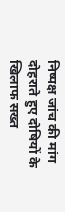निष्पक्ष जांच की मांग दोहराते हुए दोषियों के खिलाफ सख्त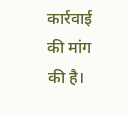कार्रवाई की मांग की है।